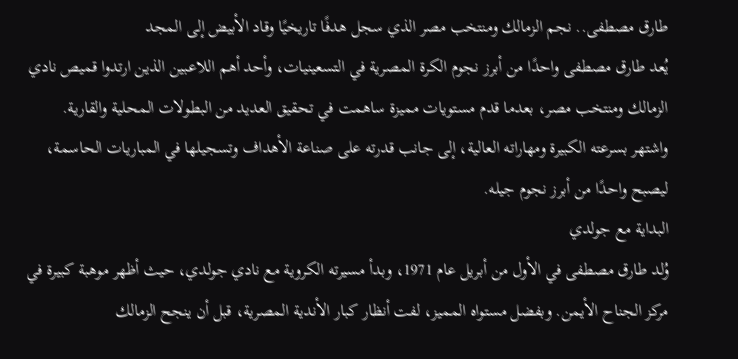طارق مصطفى.. نجم الزمالك ومنتخب مصر الذي سجل هدفًا تاريخيًا وقاد الأبيض إلى المجد
يُعد طارق مصطفى واحدًا من أبرز نجوم الكرة المصرية في التسعينيات، وأحد أهم اللاعبين الذين ارتدوا قميص نادي الزمالك ومنتخب مصر، بعدما قدم مستويات مميزة ساهمت في تحقيق العديد من البطولات المحلية والقارية. واشتهر بسرعته الكبيرة ومهاراته العالية، إلى جانب قدرته على صناعة الأهداف وتسجيلها في المباريات الحاسمة، ليصبح واحدًا من أبرز نجوم جيله.
البداية مع جولدي
وُلد طارق مصطفى في الأول من أبريل عام 1971، وبدأ مسيرته الكروية مع نادي جولدي، حيث أظهر موهبة كبيرة في مركز الجناح الأيمن. وبفضل مستواه المميز، لفت أنظار كبار الأندية المصرية، قبل أن ينجح الزمالك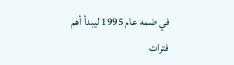في ضمه عام 1995 ليبدأ أهم فترات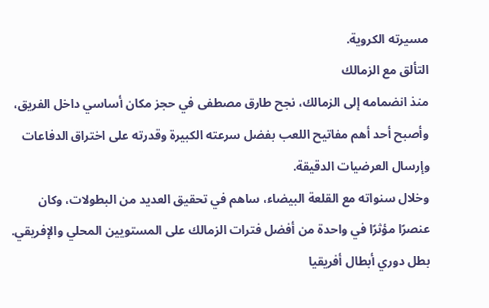مسيرته الكروية.
التألق مع الزمالك
منذ انضمامه إلى الزمالك، نجح طارق مصطفى في حجز مكان أساسي داخل الفريق، وأصبح أحد أهم مفاتيح اللعب بفضل سرعته الكبيرة وقدرته على اختراق الدفاعات وإرسال العرضيات الدقيقة.
وخلال سنواته مع القلعة البيضاء، ساهم في تحقيق العديد من البطولات، وكان عنصرًا مؤثرًا في واحدة من أفضل فترات الزمالك على المستويين المحلي والإفريقي.
بطل دوري أبطال أفريقيا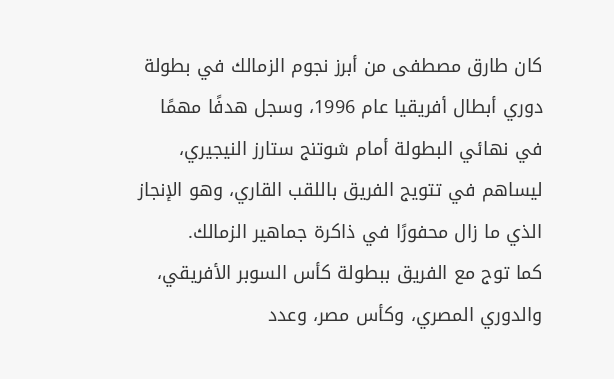كان طارق مصطفى من أبرز نجوم الزمالك في بطولة دوري أبطال أفريقيا عام 1996، وسجل هدفًا مهمًا في نهائي البطولة أمام شوتنج ستارز النيجيري، ليساهم في تتويج الفريق باللقب القاري، وهو الإنجاز الذي ما زال محفورًا في ذاكرة جماهير الزمالك.
كما توج مع الفريق ببطولة كأس السوبر الأفريقي، والدوري المصري، وكأس مصر، وعدد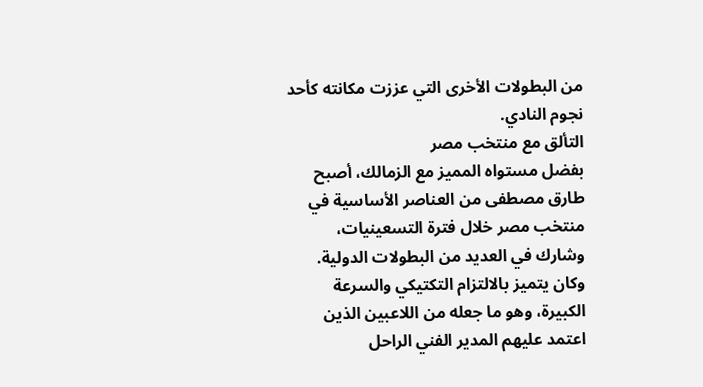من البطولات الأخرى التي عززت مكانته كأحد نجوم النادي.
التألق مع منتخب مصر
بفضل مستواه المميز مع الزمالك، أصبح طارق مصطفى من العناصر الأساسية في منتخب مصر خلال فترة التسعينيات، وشارك في العديد من البطولات الدولية.
وكان يتميز بالالتزام التكتيكي والسرعة الكبيرة، وهو ما جعله من اللاعبين الذين اعتمد عليهم المدير الفني الراحل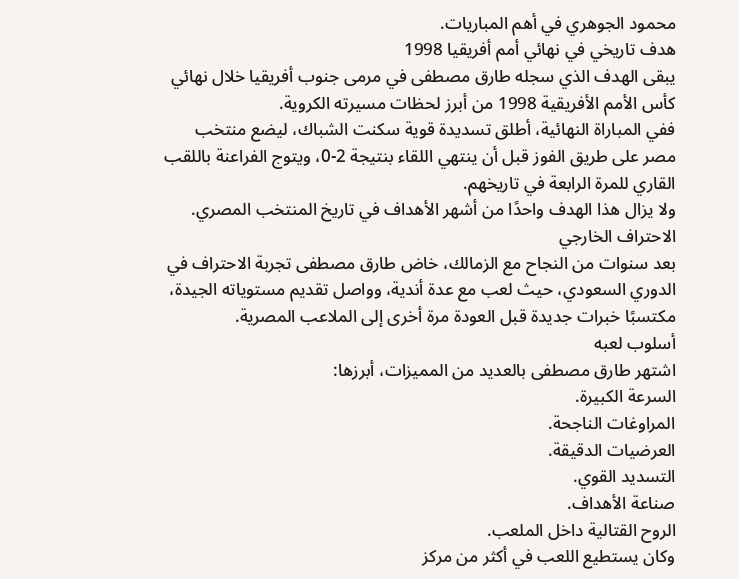محمود الجوهري في أهم المباريات.
هدف تاريخي في نهائي أمم أفريقيا 1998
يبقى الهدف الذي سجله طارق مصطفى في مرمى جنوب أفريقيا خلال نهائي كأس الأمم الأفريقية 1998 من أبرز لحظات مسيرته الكروية.
ففي المباراة النهائية، أطلق تسديدة قوية سكنت الشباك، ليضع منتخب مصر على طريق الفوز قبل أن ينتهي اللقاء بنتيجة 2-0، ويتوج الفراعنة باللقب القاري للمرة الرابعة في تاريخهم.
ولا يزال هذا الهدف واحدًا من أشهر الأهداف في تاريخ المنتخب المصري.
الاحتراف الخارجي
بعد سنوات من النجاح مع الزمالك، خاض طارق مصطفى تجربة الاحتراف في الدوري السعودي، حيث لعب مع عدة أندية، وواصل تقديم مستوياته الجيدة، مكتسبًا خبرات جديدة قبل العودة مرة أخرى إلى الملاعب المصرية.
أسلوب لعبه
اشتهر طارق مصطفى بالعديد من المميزات، أبرزها:
السرعة الكبيرة.
المراوغات الناجحة.
العرضيات الدقيقة.
التسديد القوي.
صناعة الأهداف.
الروح القتالية داخل الملعب.
وكان يستطيع اللعب في أكثر من مركز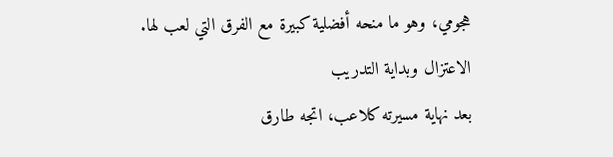هجومي، وهو ما منحه أفضلية كبيرة مع الفرق التي لعب لها.
الاعتزال وبداية التدريب
بعد نهاية مسيرته كلاعب، اتجه طارق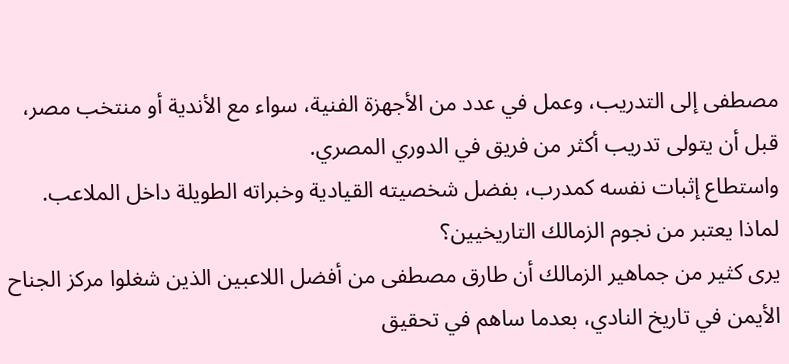مصطفى إلى التدريب، وعمل في عدد من الأجهزة الفنية، سواء مع الأندية أو منتخب مصر، قبل أن يتولى تدريب أكثر من فريق في الدوري المصري.
واستطاع إثبات نفسه كمدرب، بفضل شخصيته القيادية وخبراته الطويلة داخل الملاعب.
لماذا يعتبر من نجوم الزمالك التاريخيين؟
يرى كثير من جماهير الزمالك أن طارق مصطفى من أفضل اللاعبين الذين شغلوا مركز الجناح الأيمن في تاريخ النادي، بعدما ساهم في تحقيق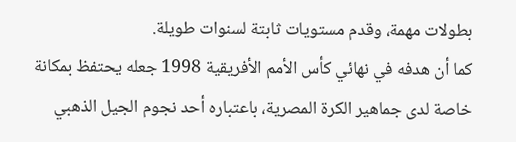بطولات مهمة، وقدم مستويات ثابتة لسنوات طويلة.
كما أن هدفه في نهائي كأس الأمم الأفريقية 1998 جعله يحتفظ بمكانة خاصة لدى جماهير الكرة المصرية، باعتباره أحد نجوم الجيل الذهبي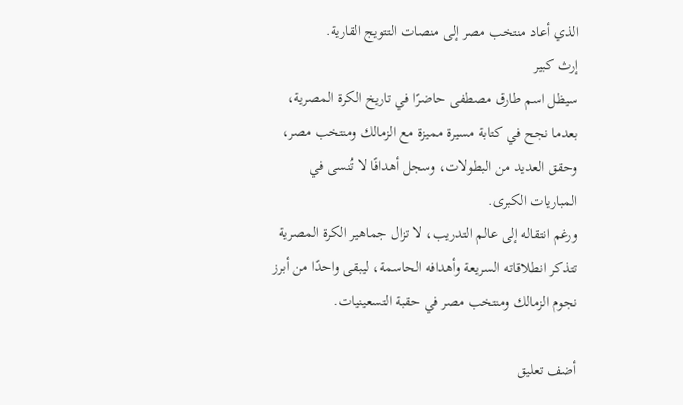الذي أعاد منتخب مصر إلى منصات التتويج القارية.
إرث كبير
سيظل اسم طارق مصطفى حاضرًا في تاريخ الكرة المصرية، بعدما نجح في كتابة مسيرة مميزة مع الزمالك ومنتخب مصر، وحقق العديد من البطولات، وسجل أهدافًا لا تُنسى في المباريات الكبرى.
ورغم انتقاله إلى عالم التدريب، لا تزال جماهير الكرة المصرية تتذكر انطلاقاته السريعة وأهدافه الحاسمة، ليبقى واحدًا من أبرز نجوم الزمالك ومنتخب مصر في حقبة التسعينيات.

أضف تعليق